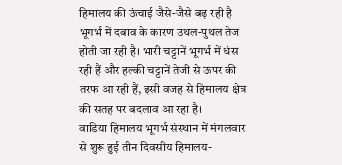हिमालय की ऊंचाई जैसे-जैसे बढ़ रही है भूगर्भ में दबाव के कारण उथल-पुथल तेज होती जा रही है। भारी चट्टानें भूगर्भ में धंस रही हैं और हल्की चट्टानें तेजी से ऊपर की तरफ आ रही हैं, इसी वजह से हिमालय क्षेत्र की सतह पर बदलाव आ रहा है।
वाडिया हिमालय भूगर्भ संस्थान में मंगलवार से शुरू हुई तीन दिवसीय हिमालय-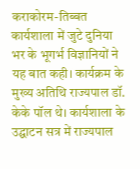कराकोरम-तिब्बत कार्यशाला में जुटे दुनिया भर के भूगर्भ विज्ञानियों ने यह बात कही। कार्यक्रम के मुख्य अतिथि राज्यपाल डॉ. केके पॉल थे। कार्यशाला के उद्घाटन सत्र में राज्यपाल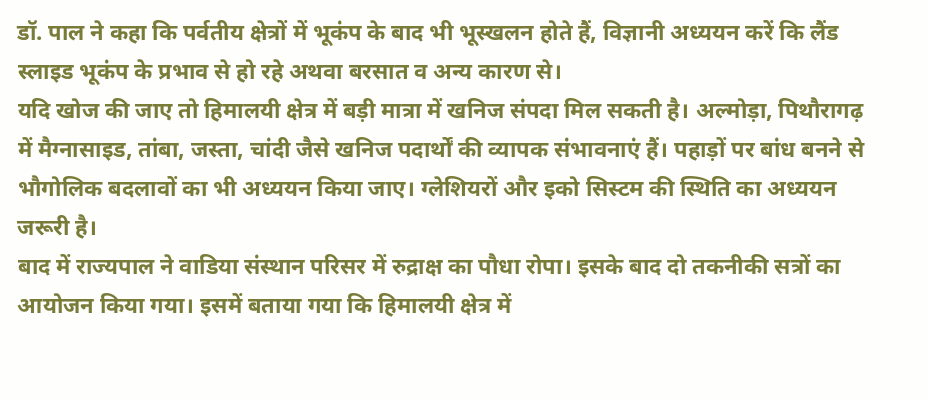डॉ. पाल ने कहा कि पर्वतीय क्षेत्रों में भूकंप के बाद भी भूस्खलन होते हैं, विज्ञानी अध्ययन करें कि लैंड स्लाइड भूकंप के प्रभाव से हो रहे अथवा बरसात व अन्य कारण से।
यदि खोज की जाए तो हिमालयी क्षेत्र में बड़ी मात्रा में खनिज संपदा मिल सकती है। अल्मोड़ा, पिथौरागढ़ में मैग्नासाइड, तांबा, जस्ता, चांदी जैसे खनिज पदार्थों की व्यापक संभावनाएं हैं। पहाड़ों पर बांध बनने से भौगोलिक बदलावों का भी अध्ययन किया जाए। ग्लेशियरों और इको सिस्टम की स्थिति का अध्ययन जरूरी है।
बाद में राज्यपाल ने वाडिया संस्थान परिसर में रुद्राक्ष का पौधा रोपा। इसके बाद दो तकनीकी सत्रों का आयोजन किया गया। इसमें बताया गया कि हिमालयी क्षेत्र में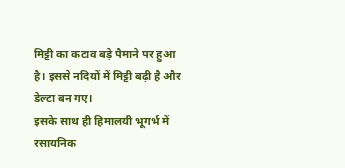मिट्टी का कटाव बड़े पैमाने पर हुआ है। इससे नदियों में मिट्टी बढ़ी है और डेल्टा बन गए।
इसके साथ ही हिमालयी भूगर्भ में रसायनिक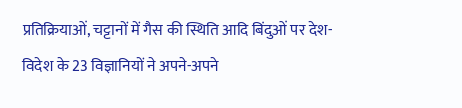प्रतिक्रियाओं, चट्टानों में गैस की स्थिति आदि बिंदुओं पर देश-विदेश के 23 विज्ञानियों ने अपने-अपने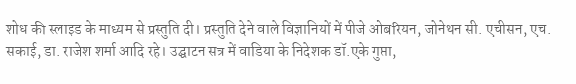शोध की स्लाइड के माध्यम से प्रस्तुति दी। प्रस्तुति देने वाले विज्ञानियों में पीजे ओबरियन, जोनेथन सी. एचीसन, एच. सकाई, डा. राजेश शर्मा आदि रहे। उद्घाटन सत्र में वाडिया के निदेशक डॉ.एके गुप्ता,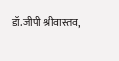डॉ.जीपी श्रीवास्तव,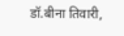डॉ.बीना तिवारी,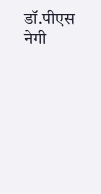डॉ.पीएस नेगी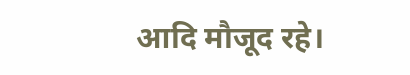आदि मौजूद रहे।